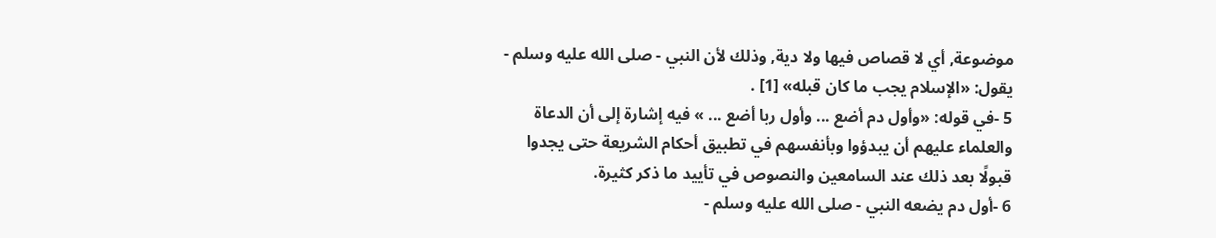موضوعة, أي لا قصاص فيها ولا دية, وذلك لأن النبي - صلى الله عليه وسلم - يقول: «الإسلام يجب ما كان قبله» [1] .
5 -في قوله: «وأول دم أضع ... وأول ربا أضع ... » فيه إشارة إلى أن الدعاة والعلماء عليهم أن يبدؤوا وبأنفسهم في تطبيق أحكام الشريعة حتى يجدوا قبولًا بعد ذلك عند السامعين والنصوص في تأييد ما ذكر كثيرة.
6 -أول دم يضعه النبي - صلى الله عليه وسلم -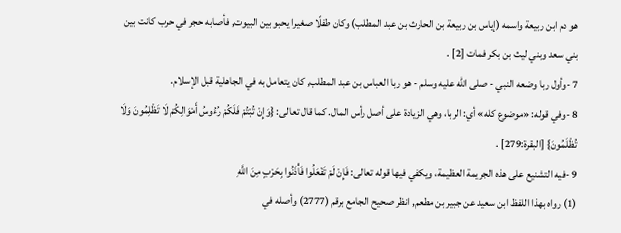هو دم ابن ربيعة واسمه (إياس بن ربيعة بن الحارث بن عبد المطلب) وكان طفلًا صغيرا يحبو بين البيوت, فأصابه حجر في حرب كانت بين بني سعد وبني ليث بن بكر فمات [2] .
7 -وأول ربا وضعه النبي - صلى الله عليه وسلم - هو ربا العباس بن عبد المطلب, كان يتعامل به في الجاهلية قبل الإسلام.
8 -وفي قوله: «موضوع كله» أي: الربا، وهي الزيادة على أصل رأس المال. كما قال تعالى: {وَإِنْ تُبْتُمْ فَلَكُمْ رُءُوسُ أَمْوَالِكُمْ لَا تَظْلِمُونَ وَلَا تُظْلَمُونَ} [البقرة:279] .
9 -فيه التشنيع على هذه الجريمة العظيمة، ويكفي فيها قوله تعالى: فَإِنْ لَمْ تَفْعَلُوا فَأْذَنُوا بِحَرْبٍ مِنَ اللَّهِ
(1) رواه بهذا اللفظ ابن سعيد عن جبير بن مطعم, انظر صحيح الجامع برقم (2777) وأصله في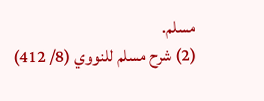مسلم.
(2) شرح مسلم للنووي (8/ 412)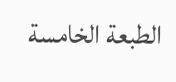الطبعة الخامسة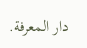دار المعرفة.